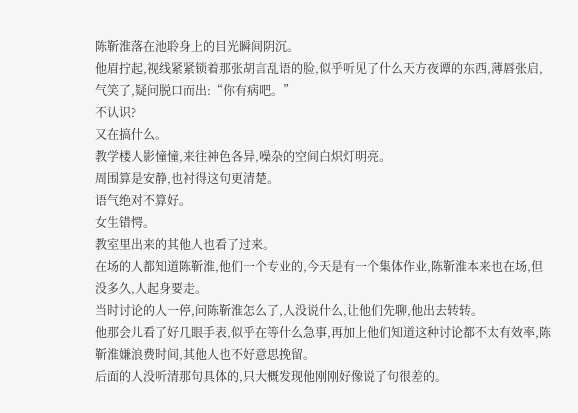陈靳淮落在池聆身上的目光瞬间阴沉。
他眉拧起,视线紧紧锁着那张胡言乱语的脸,似乎听见了什么天方夜谭的东西,薄唇张启,气笑了,疑问脱口而出:“你有病吧。”
不认识?
又在搞什么。
教学楼人影憧憧,来往神色各异,噪杂的空间白炽灯明亮。
周围算是安静,也衬得这句更清楚。
语气绝对不算好。
女生错愕。
教室里出来的其他人也看了过来。
在场的人都知道陈靳淮,他们一个专业的,今天是有一个集体作业,陈靳淮本来也在场,但没多久,人起身要走。
当时讨论的人一停,问陈靳淮怎么了,人没说什么,让他们先聊,他出去转转。
他那会儿看了好几眼手表,似乎在等什么急事,再加上他们知道这种讨论都不太有效率,陈靳淮嫌浪费时间,其他人也不好意思挽留。
后面的人没听清那句具体的,只大概发现他刚刚好像说了句很差的。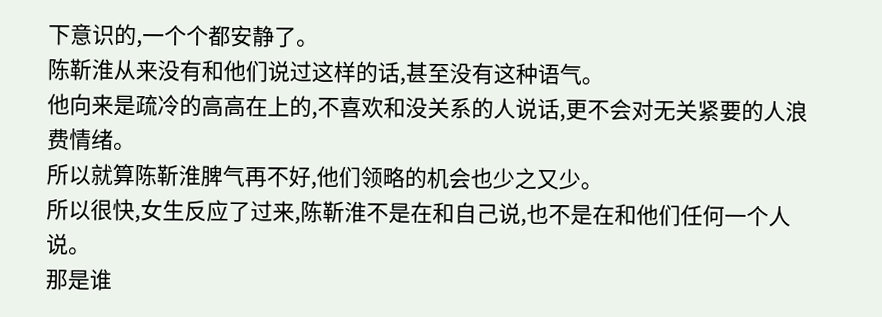下意识的,一个个都安静了。
陈靳淮从来没有和他们说过这样的话,甚至没有这种语气。
他向来是疏冷的高高在上的,不喜欢和没关系的人说话,更不会对无关紧要的人浪费情绪。
所以就算陈靳淮脾气再不好,他们领略的机会也少之又少。
所以很快,女生反应了过来,陈靳淮不是在和自己说,也不是在和他们任何一个人说。
那是谁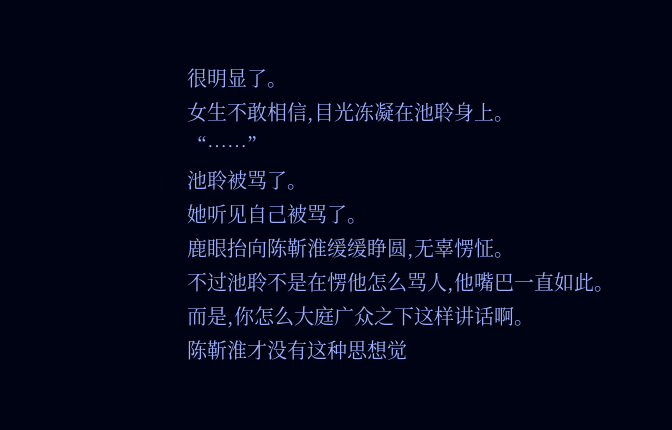很明显了。
女生不敢相信,目光冻凝在池聆身上。
“……”
池聆被骂了。
她听见自己被骂了。
鹿眼抬向陈靳淮缓缓睁圆,无辜愣怔。
不过池聆不是在愣他怎么骂人,他嘴巴一直如此。
而是,你怎么大庭广众之下这样讲话啊。
陈靳淮才没有这种思想觉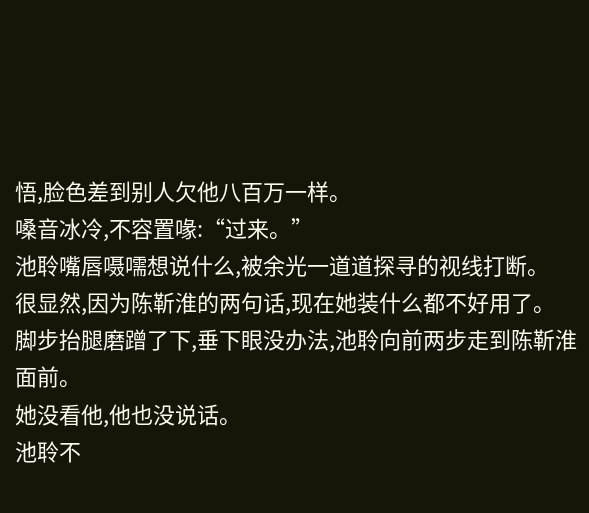悟,脸色差到别人欠他八百万一样。
嗓音冰冷,不容置喙:“过来。”
池聆嘴唇嗫嚅想说什么,被余光一道道探寻的视线打断。
很显然,因为陈靳淮的两句话,现在她装什么都不好用了。
脚步抬腿磨蹭了下,垂下眼没办法,池聆向前两步走到陈靳淮面前。
她没看他,他也没说话。
池聆不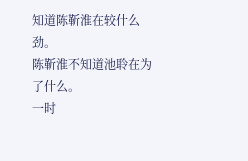知道陈靳淮在较什么劲。
陈靳淮不知道池聆在为了什么。
一时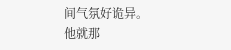间气氛好诡异。
他就那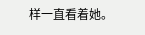样一直看着她。